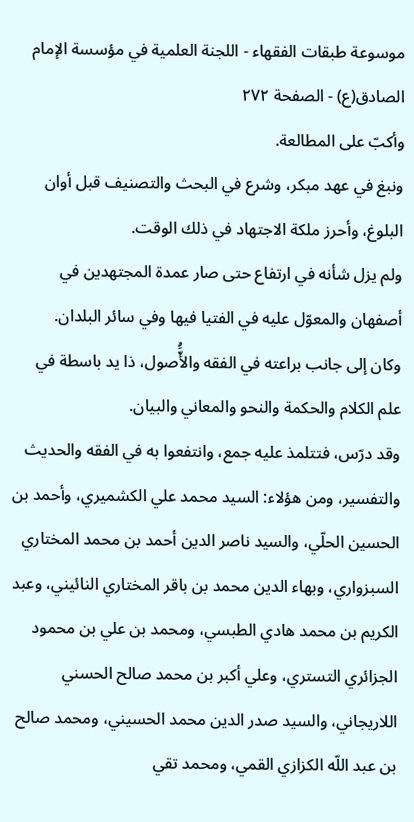موسوعة طبقات الفقهاء - اللجنة العلمية في مؤسسة الإمام الصادق(ع) - الصفحة ٢٧٢
وأكبّ على المطالعة.
ونبغ في عهد مبكر، وشرع في البحث والتصنيف قبل أوان البلوغ، وأحرز ملكة الاجتهاد في ذلك الوقت.
ولم يزل شأنه في ارتفاع حتى صار عمدة المجتهدين في أصفهان والمعوّل عليه في الفتيا فيها وفي سائر البلدان.
وكان إلى جانب براعته في الفقه والأَُّصول، ذا يد باسطة في علم الكلام والحكمة والنحو والمعاني والبيان.
وقد درّس، فتتلمذ عليه جمع، وانتفعوا به في الفقه والحديث والتفسير، ومن هؤلاء: السيد محمد علي الكشميري، وأحمد بن الحسين الحلّي، والسيد ناصر الدين أحمد بن محمد المختاري السبزواري، وبهاء الدين محمد بن باقر المختاري النائيني، وعبد الكريم بن محمد هادي الطبسي، ومحمد بن علي بن محمود الجزائري التستري، وعلي أكبر بن محمد صالح الحسني اللاريجاني، والسيد صدر الدين محمد الحسيني، ومحمد صالح بن عبد اللّه الكزازي القمي، ومحمد تقي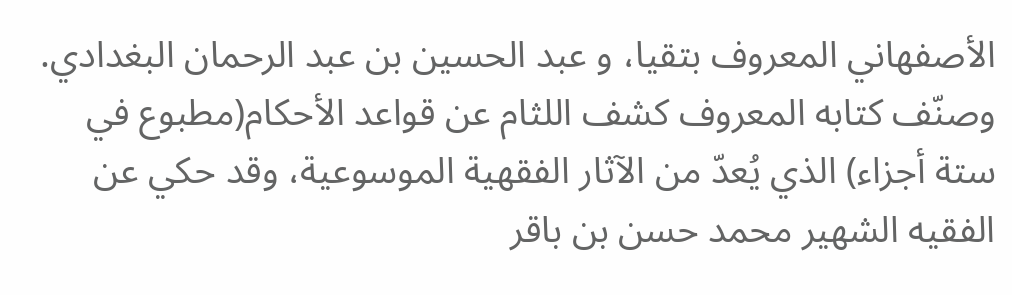الأصفهاني المعروف بتقيا، و عبد الحسين بن عبد الرحمان البغدادي.
وصنّف كتابه المعروف كشف اللثام عن قواعد الأحكام(مطبوع في ستة أجزاء) الذي يُعدّ من الآثار الفقهية الموسوعية، وقد حكي عن الفقيه الشهير محمد حسن بن باقر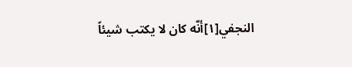النجفي[١]أنّه كان لا يكتب شيئاً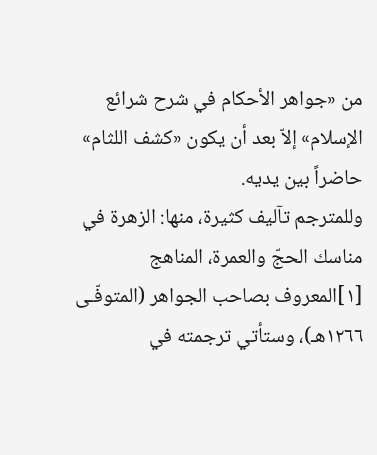من «جواهر الأحكام في شرح شرائع الإسلام» إلاّ بعد أن يكون «كشف اللثام» حاضراً بين يديه.
وللمترجم تآليف كثيرة، منها: الزهرة في مناسك الحجّ والعمرة، المناهج
[١]المعروف بصاحب الجواهر (المتوفّـى ١٢٦٦هـ)، وستأتي ترجمته في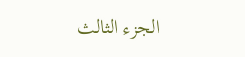الجزء الثالث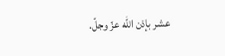عشر بإذن اللّه عزّ وجلّ.